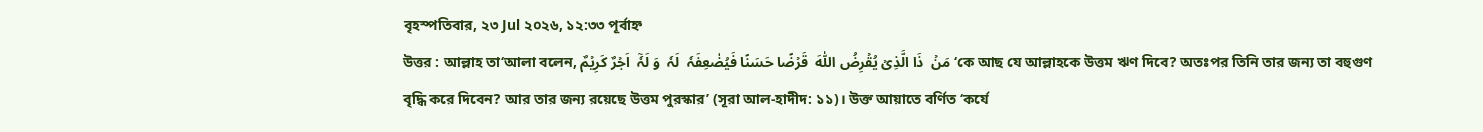বৃহস্পতিবার, ২৩ Jul ২০২৬, ১২:৩৩ পূর্বাহ্ন
উত্তর : আল্লাহ তা‘আলা বলেন, مَنۡ  ذَا الَّذِیۡ یُقۡرِضُ اللّٰہَ  قَرۡضًا حَسَنًا فَیُضٰعِفَہٗ  لَہٗ  وَ لَہٗۤ  اَجۡرٌ کَرِیۡمٌ ‘কে আছ যে আল্লাহকে উত্তম ঋণ দিবে? অতঃপর তিনি তার জন্য তা বহুগুণ বৃদ্ধি করে দিবেন? আর তার জন্য রয়েছে উত্তম পুরস্কার’ (সূরা আল-হাদীদ: ১১)। উক্ত আয়াতে বর্ণিত ‘কর্যে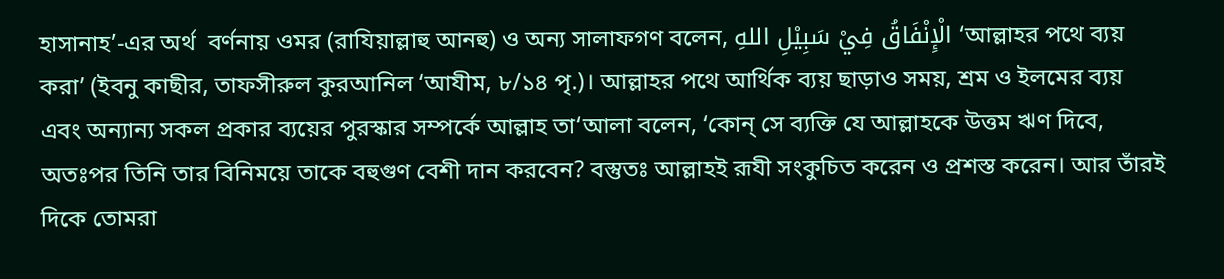হাসানাহ’-এর অর্থ  বর্ণনায় ওমর (রাযিয়াল্লাহু আনহু) ও অন্য সালাফগণ বলেন, الْإِنْفَاقُ فِيْ سَبِيْلِ اللهِ ‘আল্লাহর পথে ব্যয় করা’ (ইবনু কাছীর, তাফসীরুল কুরআনিল ‘আযীম, ৮/১৪ পৃ.)। আল্লাহর পথে আর্থিক ব্যয় ছাড়াও সময়, শ্রম ও ইলমের ব্যয় এবং অন্যান্য সকল প্রকার ব্যয়ের পুরস্কার সম্পর্কে আল্লাহ তা‘আলা বলেন, ‘কোন্ সে ব্যক্তি যে আল্লাহকে উত্তম ঋণ দিবে, অতঃপর তিনি তার বিনিময়ে তাকে বহুগুণ বেশী দান করবেন? বস্তুতঃ আল্লাহই রূযী সংকুচিত করেন ও প্রশস্ত করেন। আর তাঁরই দিকে তোমরা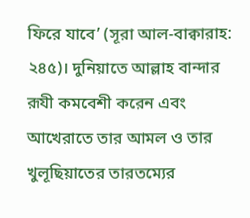ফিরে যাবে’ (সূরা আল-বাক্বারাহ: ২৪৫)। দুনিয়াতে আল্লাহ বান্দার রূযী কমবেশী করেন এবং আখেরাতে তার আমল ও তার খুলূছিয়াতের তারতম্যের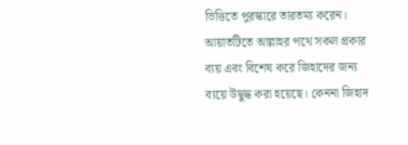ভিত্তিতে পুরস্কারে তারতম্য করেন। আয়াতটিতে আল্লাহর পথে সকল প্রকার ব্যয় এবং বিশেষ করে জিহাদের জন্য ব্যয়ে উদ্বুদ্ধ করা হয়েছে। কেননা জিহাদ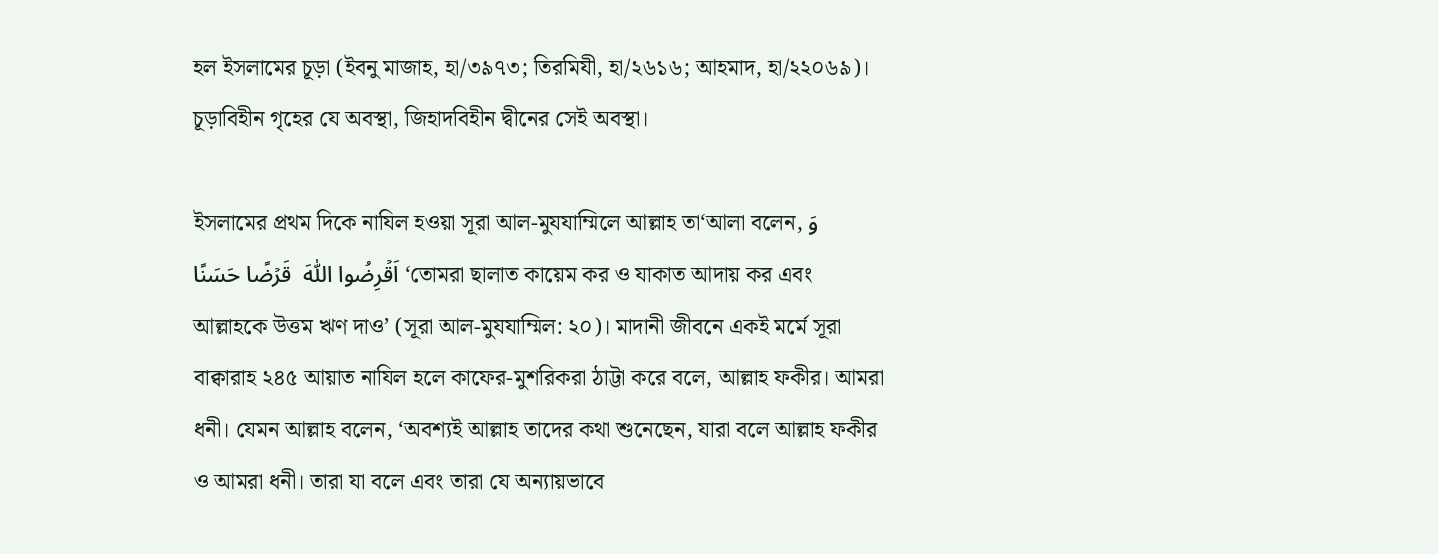হল ইসলামের চূড়া (ইবনু মাজাহ, হা/৩৯৭৩; তিরমিযী, হা/২৬১৬; আহমাদ, হা/২২০৬৯)। চূড়াবিহীন গৃহের যে অবস্থা, জিহাদবিহীন দ্বীনের সেই অবস্থা।

ইসলামের প্রথম দিকে নাযিল হওয়া সূরা আল-মুযযাম্মিলে আল্লাহ তা‘আলা বলেন, وَ اَقۡرِضُوا اللّٰہَ  قَرۡضًا حَسَنًا ‘তোমরা ছালাত কায়েম কর ও যাকাত আদায় কর এবং আল্লাহকে উত্তম ঋণ দাও’ (সূরা আল-মুযযাম্মিল: ২০)। মাদানী জীবনে একই মর্মে সূরা বাক্বারাহ ২৪৫ আয়াত নাযিল হলে কাফের-মুশরিকরা ঠাট্টা করে বলে, আল্লাহ ফকীর। আমরা ধনী। যেমন আল্লাহ বলেন, ‘অবশ্যই আল্লাহ তাদের কথা শুনেছেন, যারা বলে আল্লাহ ফকীর ও আমরা ধনী। তারা যা বলে এবং তারা যে অন্যায়ভাবে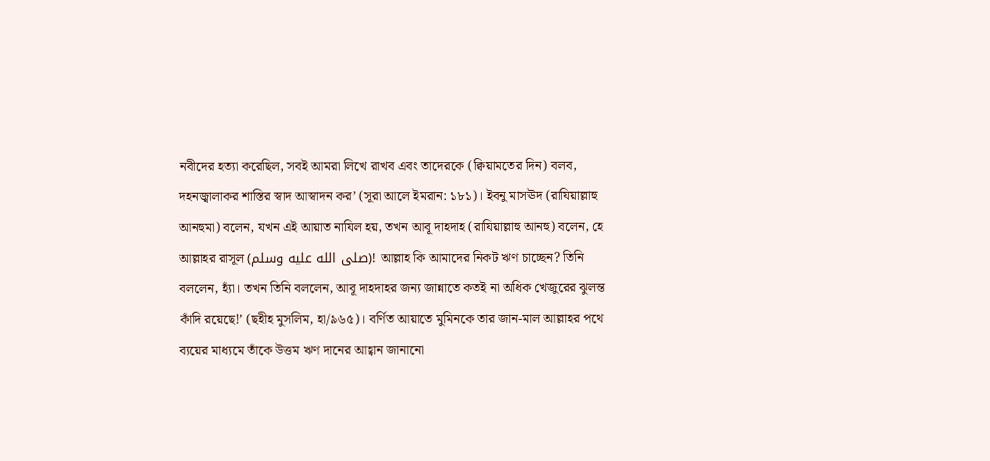নবীদের হত্যা করেছিল, সবই আমরা লিখে রাখব এবং তাদেরকে (ক্বিয়ামতের দিন) বলব, দহনজ্বালাকর শাস্তির স্বাদ আস্বাদন কর’ (সূরা আলে ইমরান: ১৮১)। ইবনু মাসঊদ (রাযিয়াল্লাহু আনহুমা) বলেন, যখন এই আয়াত নাযিল হয়, তখন আবূ দাহদাহ (রাযিয়াল্লাহু আনহু) বলেন, হে আল্লাহর রাসূল (صلى الله عليه وسلم)! আল্লাহ কি আমাদের নিকট ঋণ চাচ্ছেন? তিনি বললেন, হ্যাঁ। তখন তিনি বললেন, আবূ দাহদাহর জন্য জান্নাতে কতই না অধিক খেজুরের ঝুলন্ত কাঁদি রয়েছে!’ (ছহীহ মুসলিম, হা/৯৬৫)। বর্ণিত আয়াতে মুমিনকে তার জান-মাল আল্লাহর পথে ব্যয়ের মাধ্যমে তাঁকে উত্তম ঋণ দানের আহ্বান জানানো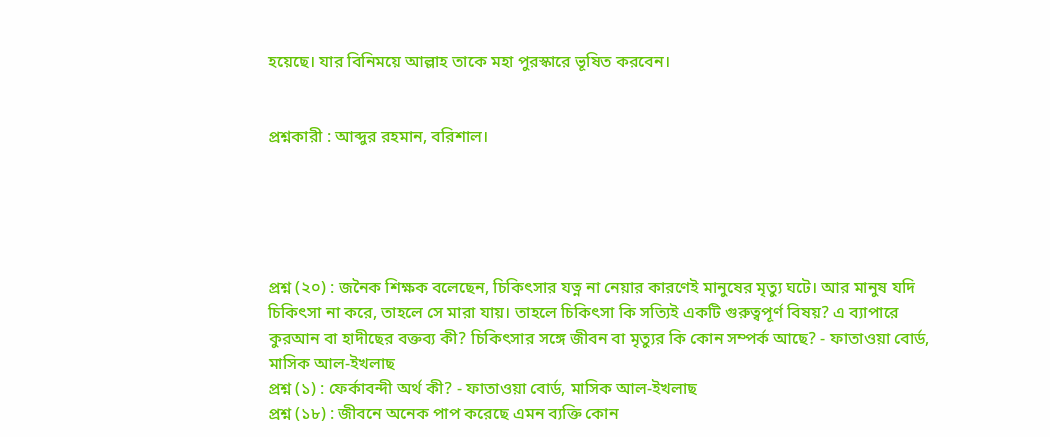হয়েছে। যার বিনিময়ে আল্লাহ তাকে মহা পুরস্কারে ভূষিত করবেন।


প্রশ্নকারী : আব্দুর রহমান, বরিশাল।





প্রশ্ন (২০) : জনৈক শিক্ষক বলেছেন, চিকিৎসার যত্ন না নেয়ার কারণেই মানুষের মৃত্যু ঘটে। আর মানুষ যদি চিকিৎসা না করে, তাহলে সে মারা যায়। তাহলে চিকিৎসা কি সত্যিই একটি গুরুত্বপূর্ণ বিষয়? এ ব্যাপারে কুরআন বা হাদীছের বক্তব্য কী? চিকিৎসার সঙ্গে জীবন বা মৃত্যুর কি কোন সম্পর্ক আছে? - ফাতাওয়া বোর্ড, মাসিক আল-ইখলাছ
প্রশ্ন (১) : ফের্কাবন্দী অর্থ কী? - ফাতাওয়া বোর্ড, মাসিক আল-ইখলাছ
প্রশ্ন (১৮) : জীবনে অনেক পাপ করেছে এমন ব্যক্তি কোন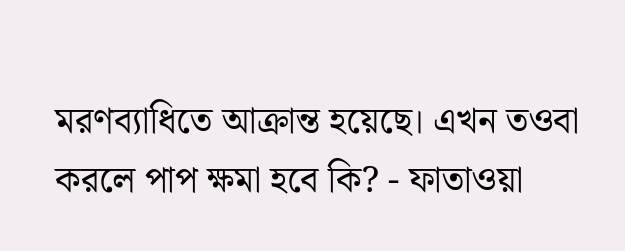মরণব্যাধিতে আক্রান্ত হয়েছে। এখন তওবা করলে পাপ ক্ষমা হবে কি? - ফাতাওয়া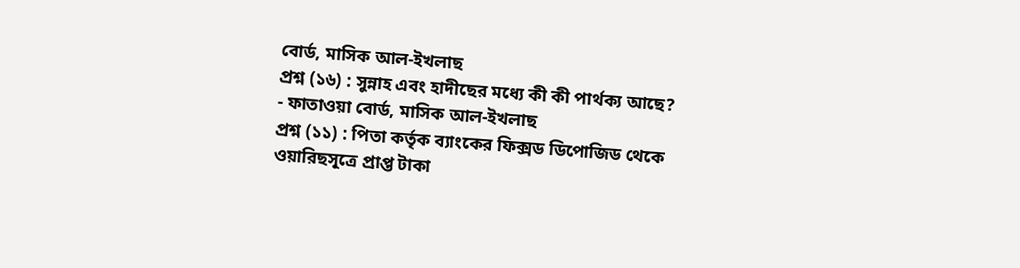বোর্ড, মাসিক আল-ইখলাছ
প্রশ্ন (১৬) : সুন্নাহ এবং হাদীছের মধ্যে কী কী পার্থক্য আছে?       - ফাতাওয়া বোর্ড, মাসিক আল-ইখলাছ
প্রশ্ন (১১) : পিতা কর্তৃক ব্যাংকের ফিক্সড ডিপোজিড থেকে ওয়ারিছসূত্রে প্রাপ্ত টাকা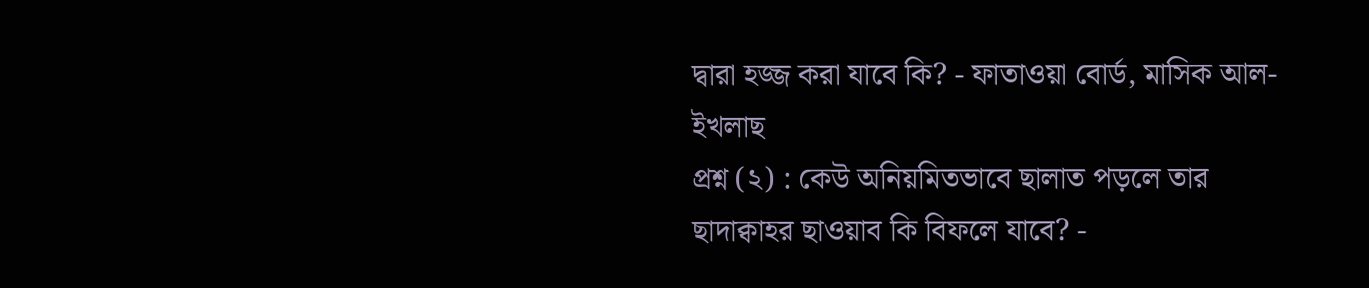দ্বারা হজ্জ করা যাবে কি? - ফাতাওয়া বোর্ড, মাসিক আল-ইখলাছ
প্রশ্ন (২) : কেউ অনিয়মিতভাবে ছালাত পড়লে তার ছাদাক্বাহর ছাওয়াব কি বিফলে যাবে? -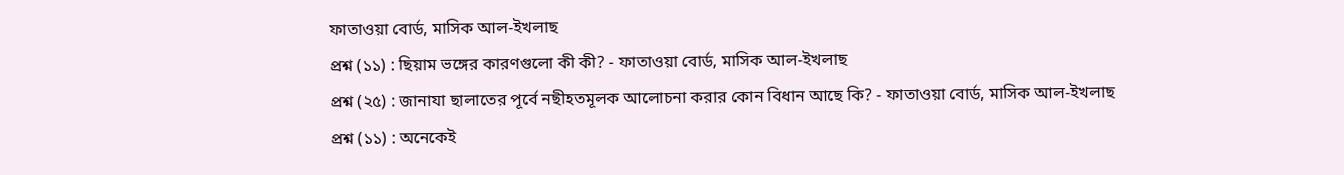ফাতাওয়া বোর্ড, মাসিক আল-ইখলাছ
প্রশ্ন (১১) : ছিয়াম ভঙ্গের কারণগুলো কী কী? - ফাতাওয়া বোর্ড, মাসিক আল-ইখলাছ
প্রশ্ন (২৫) : জানাযা ছালাতের পূর্বে নছীহতমূলক আলোচনা করার কোন বিধান আছে কি? - ফাতাওয়া বোর্ড, মাসিক আল-ইখলাছ
প্রশ্ন (১১) : অনেকেই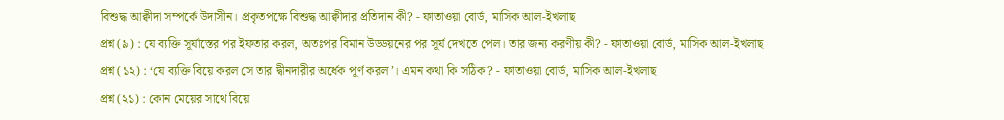বিশুদ্ধ আক্বীদা সম্পর্কে উদাসীন। প্রকৃতপক্ষে বিশুদ্ধ আক্বীদার প্রতিদান কী? - ফাতাওয়া বোর্ড, মাসিক আল-ইখলাছ
প্রশ্ন (৯) : যে ব্যক্তি সূর্যাস্তের পর ইফতার করল, অতঃপর বিমান উড্ডয়নের পর সূর্য দেখতে পেল। তার জন্য করণীয় কী? - ফাতাওয়া বোর্ড, মাসিক আল-ইখলাছ
প্রশ্ন (১২) : ‘যে ব্যক্তি বিয়ে করল সে তার দ্বীনদারীর অর্ধেক পূর্ণ করল’। এমন কথা কি সঠিক? - ফাতাওয়া বোর্ড, মাসিক আল-ইখলাছ
প্রশ্ন (২১) : কোন মেয়ের সাথে বিয়ে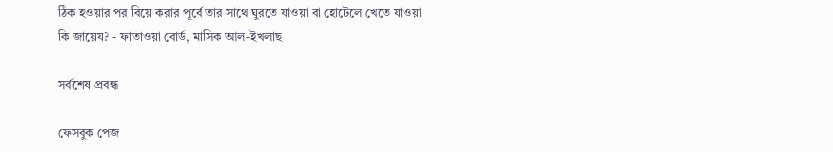ঠিক হওয়ার পর বিয়ে করার পূর্বে তার সাথে ঘুরতে যাওয়া বা হোটেলে খেতে যাওয়া কি জায়েয? - ফাতাওয়া বোর্ড, মাসিক আল-ইখলাছ

সর্বশেষ প্রবন্ধ

ফেসবুক পেজ